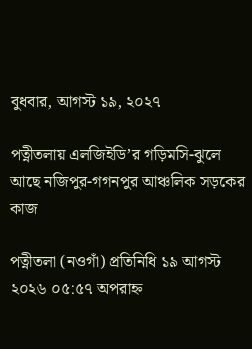বুধবার, আগস্ট ১৯, ২০২৭

পত্নীতলায় এলজিইডি’র গড়িমসি-ঝুলে আছে নজিপুর-গগনপুর আঞ্চলিক সড়কের কাজ

পত্নীতলা (নওগাঁ) প্রতিনিধি ১৯ আগস্ট ২০২৬ ০৫:৫৭ অপরাহ্ন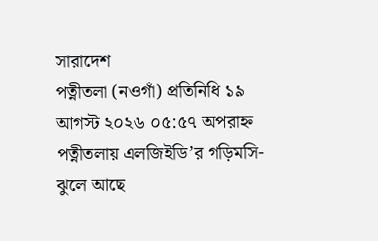সারাদেশ
পত্নীতলা (নওগাঁ) প্রতিনিধি ১৯ আগস্ট ২০২৬ ০৫:৫৭ অপরাহ্ন
পত্নীতলায় এলজিইডি’র গড়িমসি-ঝুলে আছে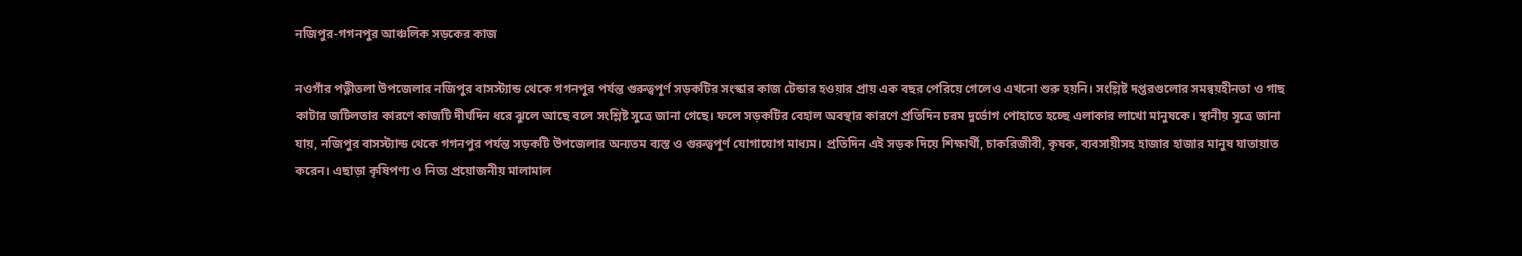নজিপুর-গগনপুর আঞ্চলিক সড়কের কাজ

নওগাঁর পত্নীতলা উপজেলার নজিপুর বাসস্ট্যান্ড থেকে গগনপুর পর্যন্ত গুরুত্বপূর্ণ সড়কটির সংস্কার কাজ টেন্ডার হওয়ার প্রায় এক বছর পেরিয়ে গেলেও এখনো শুরু হয়নি। সংশ্লিষ্ট দপ্তরগুলোর সমন্বয়হীনতা ও গাছ কাটার জটিলতার কারণে কাজটি দীর্ঘদিন ধরে ঝুলে আছে বলে সংশ্লিষ্ট সুত্রে জানা গেছে। ফলে সড়কটির বেহাল অবস্থার কারণে প্রতিদিন চরম দুর্ভোগ পোহাতে হচ্ছে এলাকার লাখো মানুষকে। স্থানীয় সূত্রে জানা যায়, নজিপুর বাসস্ট্যান্ড থেকে গগনপুর পর্যন্ত সড়কটি উপজেলার অন্যতম ব্যস্ত ও গুরুত্বপূর্ণ যোগাযোগ মাধ্যম। প্রতিদিন এই সড়ক দিয়ে শিক্ষার্থী, চাকরিজীবী, কৃষক, ব্যবসায়ীসহ হাজার হাজার মানুষ যাতায়াত করেন। এছাড়া কৃষিপণ্য ও নিত্য প্রয়োজনীয় মালামাল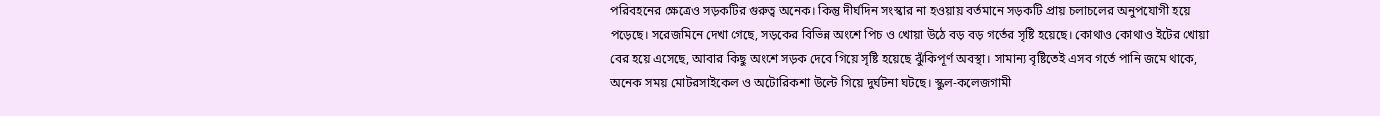পরিবহনের ক্ষেত্রেও সড়কটির গুরুত্ব অনেক। কিন্তু দীর্ঘদিন সংস্কার না হওয়ায় বর্তমানে সড়কটি প্রায় চলাচলের অনুপযোগী হয়ে পড়েছে। সরেজমিনে দেখা গেছে, সড়কের বিভিন্ন অংশে পিচ ও খোয়া উঠে বড় বড় গর্তের সৃষ্টি হয়েছে। কোথাও কোথাও ইটের খোয়া বের হয়ে এসেছে, আবার কিছু অংশে সড়ক দেবে গিয়ে সৃষ্টি হয়েছে ঝুঁকিপূর্ণ অবস্থা। সামান্য বৃষ্টিতেই এসব গর্তে পানি জমে থাকে, অনেক সময় মোটরসাইকেল ও অটোরিকশা উল্টে গিয়ে দুর্ঘটনা ঘটছে। স্কুল-কলেজগামী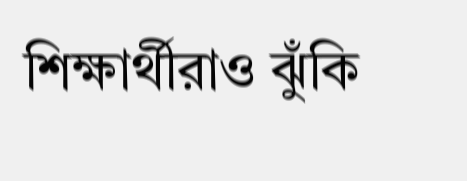শিক্ষার্থীরাও ঝুঁকি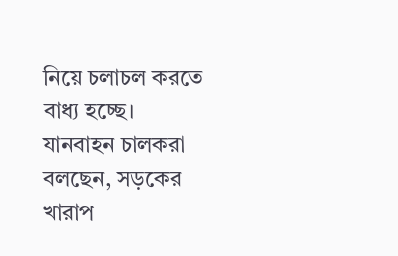নিয়ে চলাচল করতে বাধ্য হচ্ছে। যানবাহন চালকরা বলছেন, সড়কের খারাপ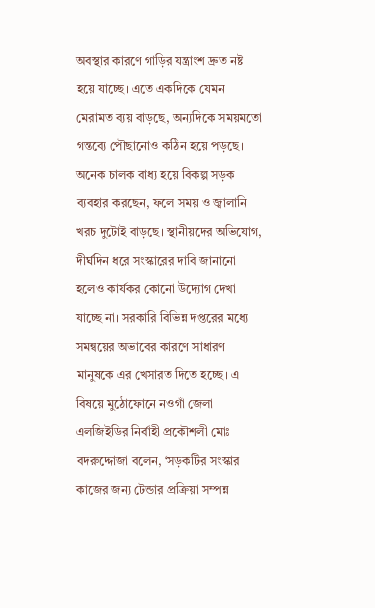অবস্থার কারণে গাড়ির যন্ত্রাংশ দ্রুত নষ্ট হয়ে যাচ্ছে। এতে একদিকে যেমন মেরামত ব্যয় বাড়ছে, অন্যদিকে সময়মতো গন্তব্যে পৌছানোও কঠিন হয়ে পড়ছে। অনেক চালক বাধ্য হয়ে বিকল্প সড়ক ব্যবহার করছেন, ফলে সময় ও জ্বালানি খরচ দুটোই বাড়ছে। স্থানীয়দের অভিযোগ, দীর্ঘদিন ধরে সংস্কারের দাবি জানানো হলেও কার্যকর কোনো উদ্যোগ দেখা যাচ্ছে না। সরকারি বিভিন্ন দপ্তরের মধ্যে সমন্বয়ের অভাবের কারণে সাধারণ মানুষকে এর খেসারত দিতে হচ্ছে। এ বিষয়ে মুঠোফোনে নওগাঁ জেলা এলজিইডির নির্বাহী প্রকৌশলী মোঃ বদরুদ্দোজা বলেন, ‘সড়কটির সংস্কার কাজের জন্য টেন্ডার প্রক্রিয়া সম্পন্ন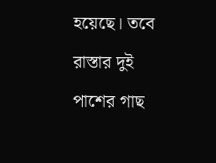হয়েছে। তবে রাস্তার দুই পাশের গাছ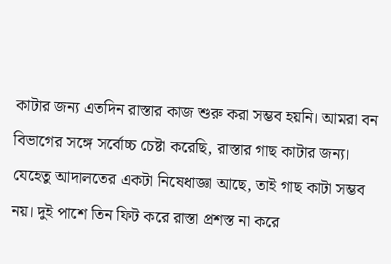কাটার জন্য এতদিন রাস্তার কাজ শুরু করা সম্ভব হয়নি। আমরা বন বিভাগের সঙ্গে সর্বোচ্চ চেষ্টা করেছি, রাস্তার গাছ কাটার জন্য। যেহেতু আদালতের একটা নিষেধাজ্ঞা আছে, তাই গাছ কাটা সম্ভব নয়। দুই পাশে তিন ফিট করে রাস্তা প্রশস্ত না করে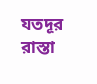যতদূর রাস্তা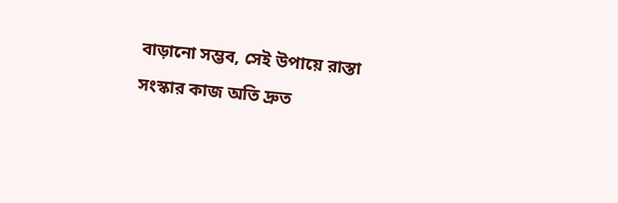বাড়ানো সম্ভব, সেই উপায়ে রাস্তা সংস্কার কাজ অতি দ্রুত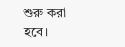শুরু করা হবে।